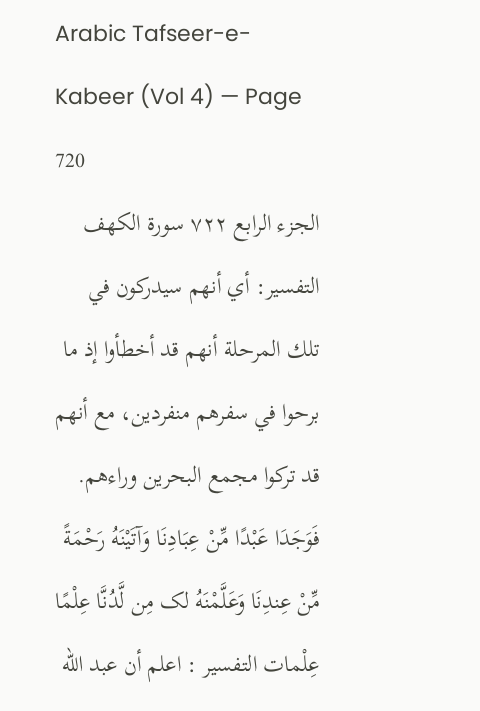Arabic Tafseer-e-Kabeer (Vol 4) — Page 720
الجزء الرابع ۷۲۲ سورة الكهف التفسير: أي أنهم سيدركون في تلك المرحلة أنهم قد أخطأوا إذ ما برحوا في سفرهم منفردين، مع أنهم قد تركوا مجمع البحرين وراءهم. فَوَجَدَا عَبْدًا مِّنْ عِبَادِنَا وَآتَيْنَهُ رَحْمَةً مِّنْ عِندِنَا وَعَلَّمْنَهُ لک مِن لَّدُنَّا عِلْمًا عِلْمات التفسير : اعلم أن عبد الله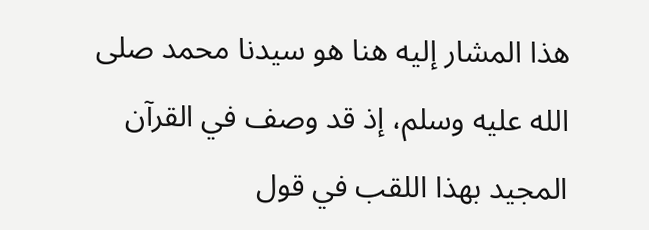هذا المشار إليه هنا هو سيدنا محمد صلى الله عليه وسلم، إذ قد وصف في القرآن المجيد بهذا اللقب في قول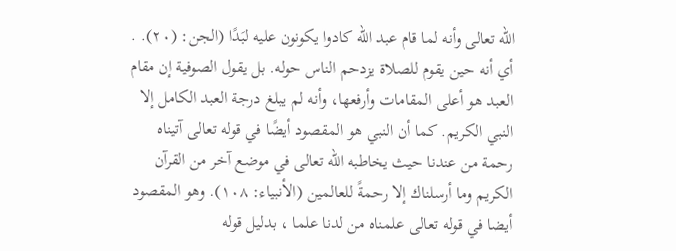الله تعالى وأنه لما قام عبد الله كادوا يكونون عليه لبَدًا (الجن: (۲۰). . أي أنه حين يقوم للصلاة يزدحم الناس حوله. بل يقول الصوفية إن مقام العبد هو أعلى المقامات وأرفعها، وأنه لم يبلغ درجة العبد الكامل إلا النبي الكريم. كما أن النبي هو المقصود أيضًا في قوله تعالى آتيناه رحمة من عندنا حيث يخاطبه الله تعالى في موضع آخر من القرآن الكريم وما أرسلناك إلا رحمةً للعالمين (الأنبياء: ۱۰۸). وهو المقصود أيضا في قوله تعالى علمناه من لدنا علما ، بدليل قوله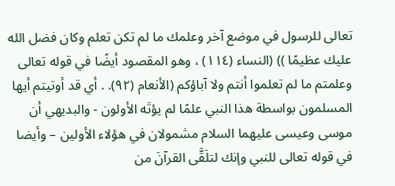تعالى للرسول في موضع آخر وعلمك ما لم تكن تعلم وكان فضل الله عليك عظيمًا )) (النساء (١١٤) ، وهو المقصود أيضًا في قوله تعالى وعلمتم ما لم تعلموا أنتم ولا آباؤكم (الأنعام (۹۲). . أي قد أوتيتم أيها المسلمون بواسطة هذا النبي علمًا لم يؤتَه الأولون - والبديهي أن موسى وعيسى عليهما السلام مشمولان في هؤلاء الأولين – وأيضا في قوله تعالى للنبي وإنك لتلَقَّى القرآنَ من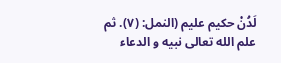لَدُنْ حكيم عليم (النمل: (٧). ثم علم الله تعالى نبيه و الدعاء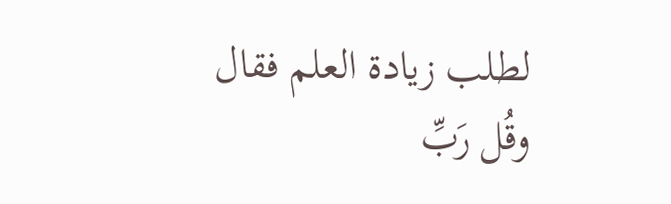لطلب زيادة العلم فقال وقُل رَبِّ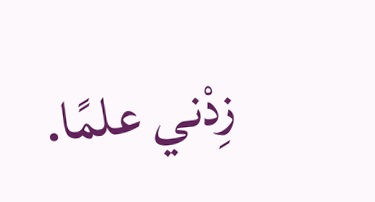زِدْني علمًا.